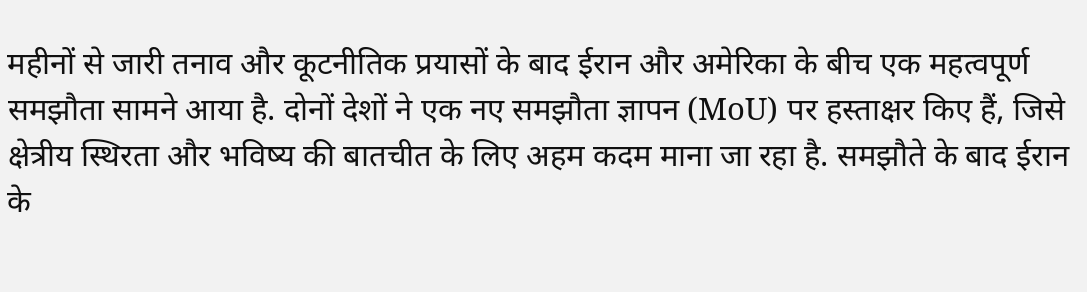महीनों से जारी तनाव और कूटनीतिक प्रयासों के बाद ईरान और अमेरिका के बीच एक महत्वपूर्ण समझौता सामने आया है. दोनों देशों ने एक नए समझौता ज्ञापन (MoU) पर हस्ताक्षर किए हैं, जिसे क्षेत्रीय स्थिरता और भविष्य की बातचीत के लिए अहम कदम माना जा रहा है. समझौते के बाद ईरान के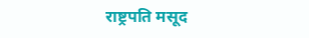राष्ट्रपति मसूद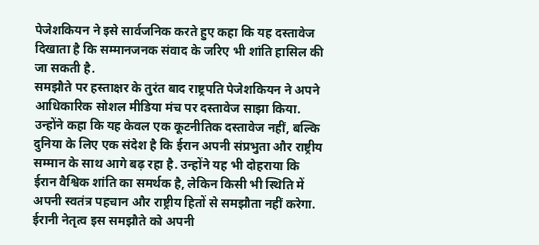पेजेशकियन ने इसे सार्वजनिक करते हुए कहा कि यह दस्तावेज दिखाता है कि सम्मानजनक संवाद के जरिए भी शांति हासिल की जा सकती है.
समझौते पर हस्ताक्षर के तुरंत बाद राष्ट्रपति पेजेशकियन ने अपने आधिकारिक सोशल मीडिया मंच पर दस्तावेज साझा किया. उन्होंने कहा कि यह केवल एक कूटनीतिक दस्तावेज नहीं, बल्कि दुनिया के लिए एक संदेश है कि ईरान अपनी संप्रभुता और राष्ट्रीय सम्मान के साथ आगे बढ़ रहा है. उन्होंने यह भी दोहराया कि ईरान वैश्विक शांति का समर्थक है, लेकिन किसी भी स्थिति में अपनी स्वतंत्र पहचान और राष्ट्रीय हितों से समझौता नहीं करेगा. ईरानी नेतृत्व इस समझौते को अपनी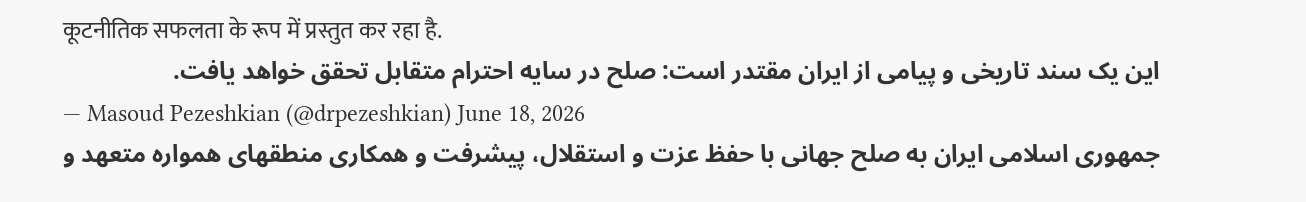कूटनीतिक सफलता के रूप में प्रस्तुत कर रहा है.
این یک سند تاریخی و پیامی از ایران مقتدر است: صلح در سایه احترام متقابل تحقق خواهد یافت.
— Masoud Pezeshkian (@drpezeshkian) June 18, 2026
جمهوری اسلامی ایران به صلح جهانی با حفظ عزت و استقلال، پیشرفت و همکاری منطقهای همواره متعهد و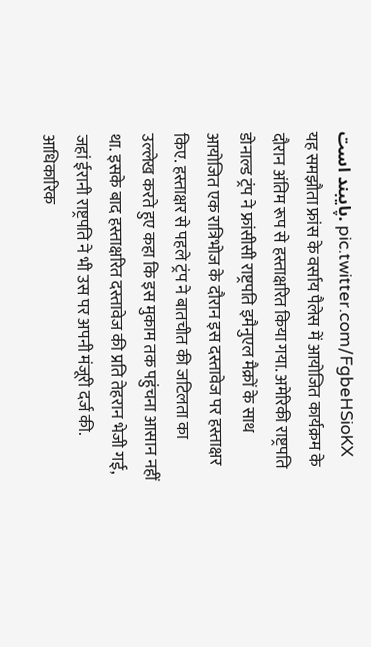پایبند است. pic.twitter.com/FgbeHSioKX
यह समझौता फ्रांस के वर्साय पैलेस में आयोजित कार्यक्रम के दौरान अंतिम रूप से हस्ताक्षरित किया गया. अमेरिकी राष्ट्रपति डोनाल्ड ट्रंप ने फ्रांसीसी राष्ट्रपति इमैनुएल मैक्रों के साथ आयोजित एक रात्रिभोज के दौरान इस दस्तावेज पर हस्ताक्षर किए. हस्ताक्षर से पहले ट्रंप ने बातचीत की जटिलता का उल्लेख करते हुए कहा कि इस मुकाम तक पहुंचना आसान नहीं था. इसके बाद हस्ताक्षरित दस्तावेज की प्रति तेहरान भेजी गई, जहां ईरानी राष्ट्रपति ने भी उस पर अपनी मंजूरी दर्ज की.
आधिकारिक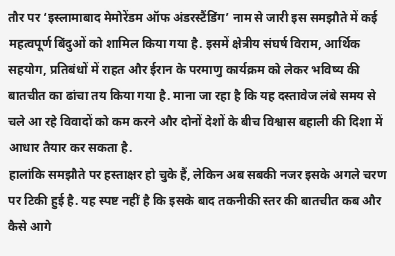तौर पर ‘इस्लामाबाद मेमोरेंडम ऑफ अंडरस्टैंडिंग’ नाम से जारी इस समझौते में कई महत्वपूर्ण बिंदुओं को शामिल किया गया है. इसमें क्षेत्रीय संघर्ष विराम, आर्थिक सहयोग, प्रतिबंधों में राहत और ईरान के परमाणु कार्यक्रम को लेकर भविष्य की बातचीत का ढांचा तय किया गया है. माना जा रहा है कि यह दस्तावेज लंबे समय से चले आ रहे विवादों को कम करने और दोनों देशों के बीच विश्वास बहाली की दिशा में आधार तैयार कर सकता है.
हालांकि समझौते पर हस्ताक्षर हो चुके हैं, लेकिन अब सबकी नजर इसके अगले चरण पर टिकी हुई है. यह स्पष्ट नहीं है कि इसके बाद तकनीकी स्तर की बातचीत कब और कैसे आगे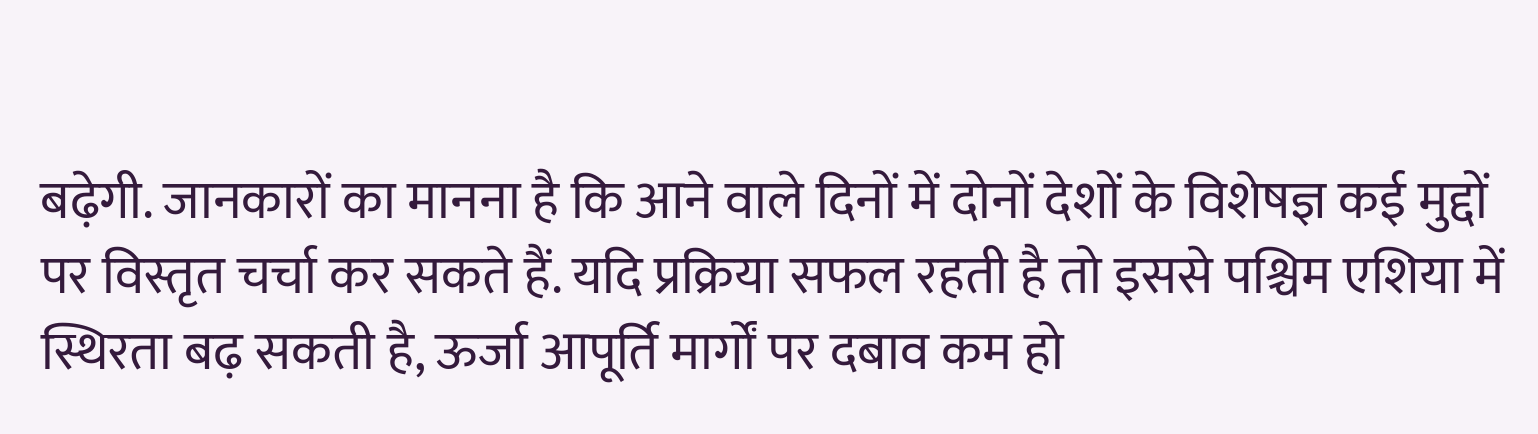बढ़ेगी. जानकारों का मानना है कि आने वाले दिनों में दोनों देशों के विशेषज्ञ कई मुद्दों पर विस्तृत चर्चा कर सकते हैं. यदि प्रक्रिया सफल रहती है तो इससे पश्चिम एशिया में स्थिरता बढ़ सकती है, ऊर्जा आपूर्ति मार्गों पर दबाव कम हो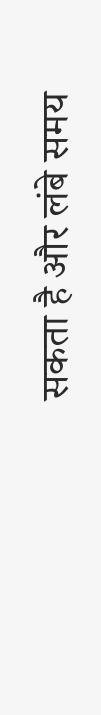सकता है और लंबे समय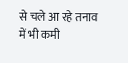से चले आ रहे तनाव में भी कमी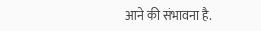आने की संभावना है.